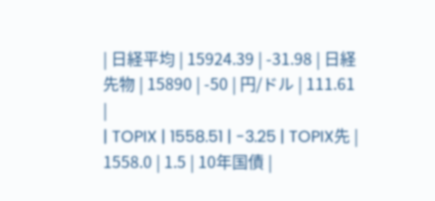| 日経平均 | 15924.39 | -31.98 | 日経先物 | 15890 | -50 | 円/ドル | 111.61 |
| TOPIX | 1558.51 | -3.25 | TOPIX先 | 1558.0 | 1.5 | 10年国債 |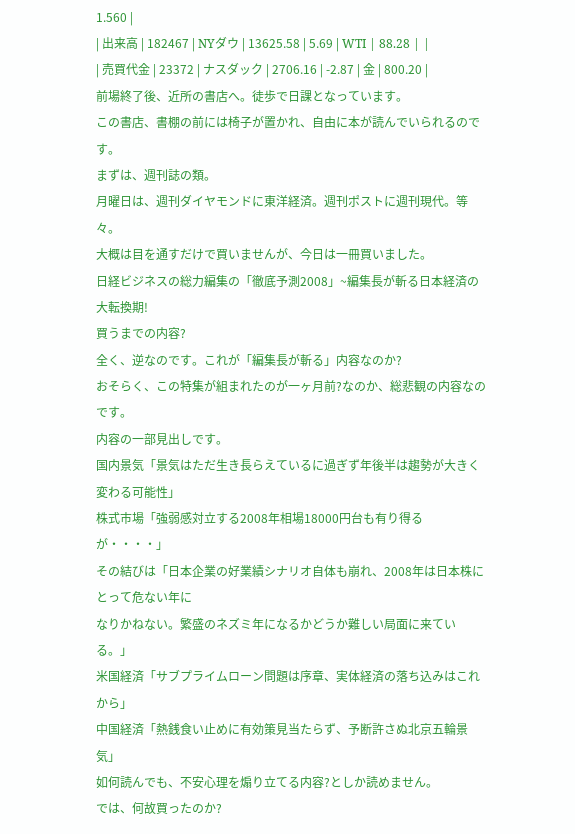1.560 |
| 出来高 | 182467 | NYダウ | 13625.58 | 5.69 | WTI | 88.28 | |
| 売買代金 | 23372 | ナスダック | 2706.16 | -2.87 | 金 | 800.20 |
前場終了後、近所の書店へ。徒歩で日課となっています。
この書店、書棚の前には椅子が置かれ、自由に本が読んでいられるのです。
まずは、週刊誌の類。
月曜日は、週刊ダイヤモンドに東洋経済。週刊ポストに週刊現代。等々。
大概は目を通すだけで買いませんが、今日は一冊買いました。
日経ビジネスの総力編集の「徹底予測2008」~編集長が斬る日本経済の大転換期!
買うまでの内容?
全く、逆なのです。これが「編集長が斬る」内容なのか?
おそらく、この特集が組まれたのが一ヶ月前?なのか、総悲観の内容なのです。
内容の一部見出しです。
国内景気「景気はただ生き長らえているに過ぎず年後半は趨勢が大きく変わる可能性」
株式市場「強弱感対立する2008年相場18000円台も有り得るが・・・・」
その結びは「日本企業の好業績シナリオ自体も崩れ、2008年は日本株にとって危ない年に
なりかねない。繁盛のネズミ年になるかどうか難しい局面に来ている。」
米国経済「サブプライムローン問題は序章、実体経済の落ち込みはこれから」
中国経済「熱銭食い止めに有効策見当たらず、予断許さぬ北京五輪景気」
如何読んでも、不安心理を煽り立てる内容?としか読めません。
では、何故買ったのか?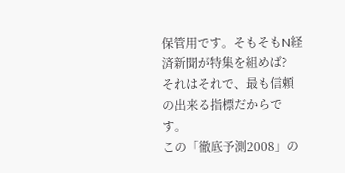保管用です。そもそもN経済新聞が特集を組めば?
それはそれで、最も信頼の出来る指標だからです。
この「徹底予測2008」の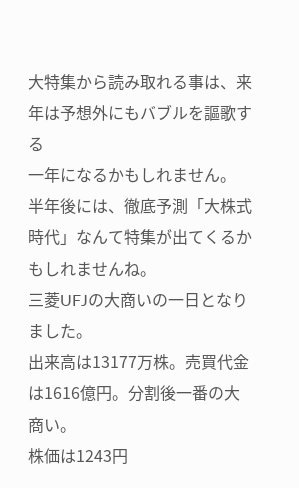大特集から読み取れる事は、来年は予想外にもバブルを謳歌する
一年になるかもしれません。
半年後には、徹底予測「大株式時代」なんて特集が出てくるかもしれませんね。
三菱UFJの大商いの一日となりました。
出来高は13177万株。売買代金は1616億円。分割後一番の大商い。
株価は1243円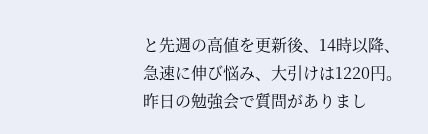と先週の高値を更新後、14時以降、急速に伸び悩み、大引けは1220円。
昨日の勉強会で質問がありまし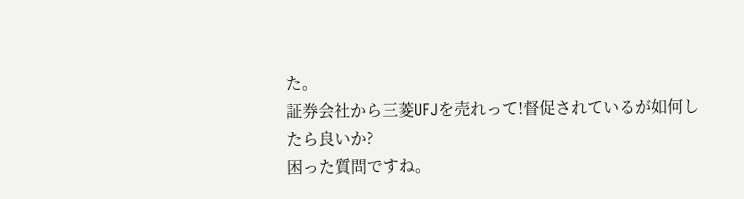た。
証券会社から三菱UFJを売れって!督促されているが如何したら良いか?
困った質問ですね。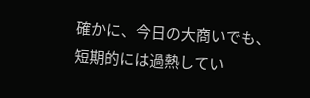確かに、今日の大商いでも、短期的には過熱してい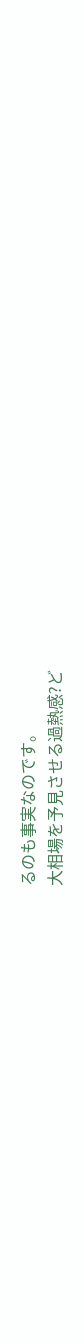るのも事実なのです。
大相場を予見させる過熱感?ど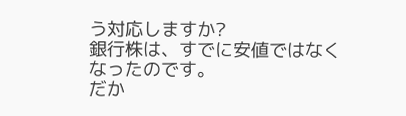う対応しますか?
銀行株は、すでに安値ではなくなったのです。
だか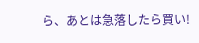ら、あとは急落したら買い!